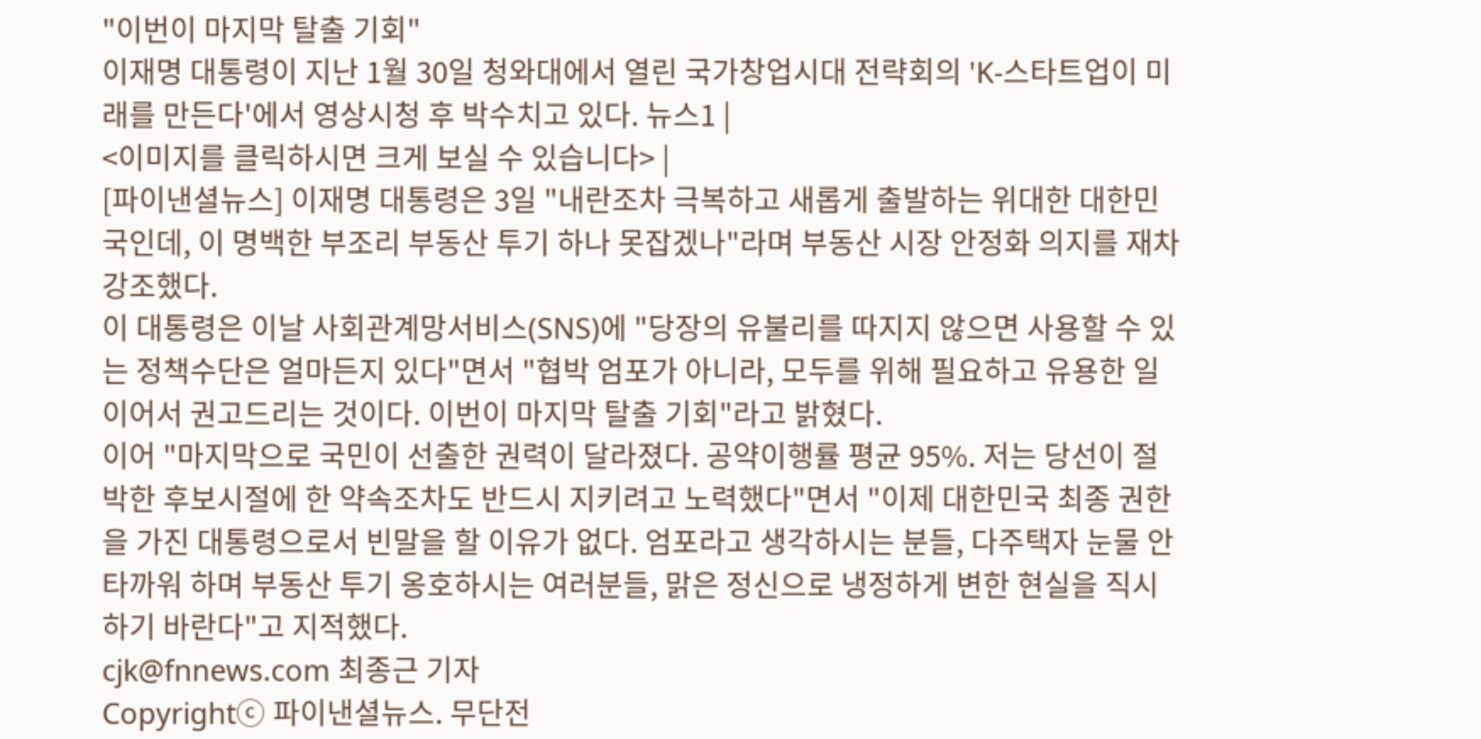"이번이 마지막 탈출 기회"
이재명 대통령이 지난 1월 30일 청와대에서 열린 국가창업시대 전략회의 'K-스타트업이 미래를 만든다'에서 영상시청 후 박수치고 있다. 뉴스1 |
<이미지를 클릭하시면 크게 보실 수 있습니다> |
[파이낸셜뉴스] 이재명 대통령은 3일 "내란조차 극복하고 새롭게 출발하는 위대한 대한민국인데, 이 명백한 부조리 부동산 투기 하나 못잡겠나"라며 부동산 시장 안정화 의지를 재차 강조했다.
이 대통령은 이날 사회관계망서비스(SNS)에 "당장의 유불리를 따지지 않으면 사용할 수 있는 정책수단은 얼마든지 있다"면서 "협박 엄포가 아니라, 모두를 위해 필요하고 유용한 일이어서 권고드리는 것이다. 이번이 마지막 탈출 기회"라고 밝혔다.
이어 "마지막으로 국민이 선출한 권력이 달라졌다. 공약이행률 평균 95%. 저는 당선이 절박한 후보시절에 한 약속조차도 반드시 지키려고 노력했다"면서 "이제 대한민국 최종 권한을 가진 대통령으로서 빈말을 할 이유가 없다. 엄포라고 생각하시는 분들, 다주택자 눈물 안타까워 하며 부동산 투기 옹호하시는 여러분들, 맑은 정신으로 냉정하게 변한 현실을 직시하기 바란다"고 지적했다.
cjk@fnnews.com 최종근 기자
Copyrightⓒ 파이낸셜뉴스. 무단전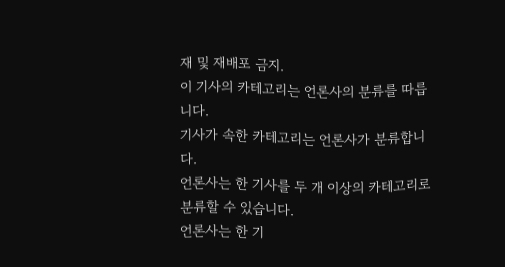재 및 재배포 금지.
이 기사의 카테고리는 언론사의 분류를 따릅니다.
기사가 속한 카테고리는 언론사가 분류합니다.
언론사는 한 기사를 두 개 이상의 카테고리로 분류할 수 있습니다.
언론사는 한 기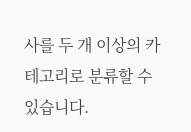사를 두 개 이상의 카테고리로 분류할 수 있습니다.